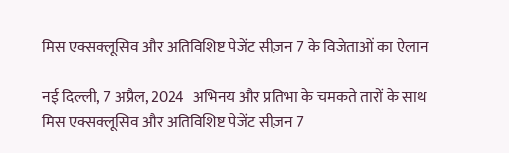मिस एक्सक्लूसिव और अतिविशिष्ट पेजेंट सीज़न 7 के विजेताओं का ऐलान

नई दिल्ली, 7 अप्रैल, 2024   अभिनय और प्रतिभा के चमकते तारों के साथ मिस एक्सक्लूसिव और अतिविशिष्ट पेजेंट सीज़न 7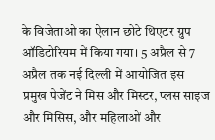के विजेताओ का ऐलान छोटे थिएटर ग्रुप ऑडिटोरियम में किया गया। 5 अप्रैल से 7 अप्रैल तक नई दिल्ली में आयोजित इस प्रमुख पेजेंट ने मिस और मिस्टर, प्लस साइज और मिसिस, और महिलाओं और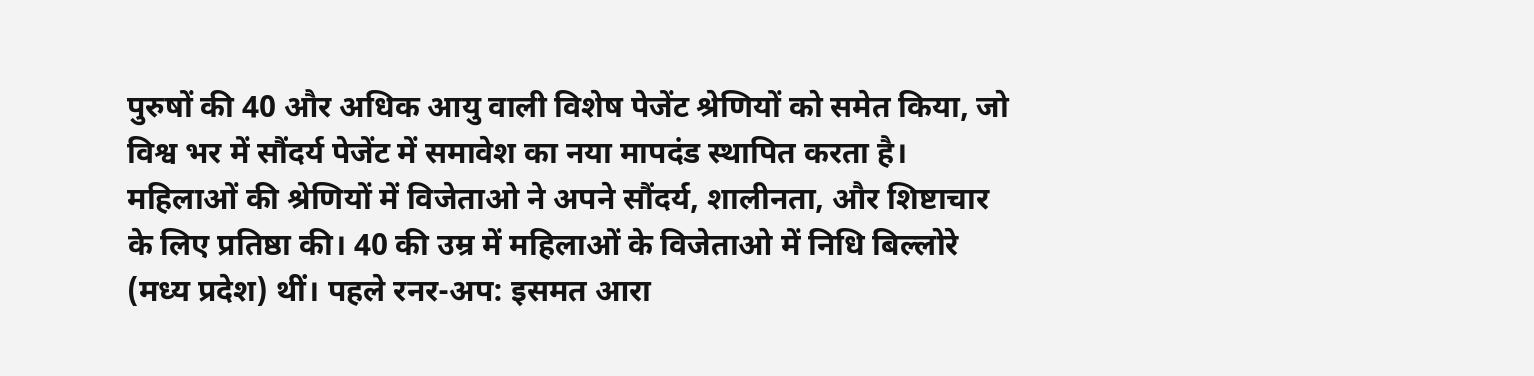पुरुषों की 40 और अधिक आयु वाली विशेष पेजेंट श्रेणियों को समेत किया, जो विश्व भर में सौंदर्य पेजेंट में समावेश का नया मापदंड स्थापित करता है।   महिलाओं की श्रेणियों में विजेताओ ने अपने सौंदर्य, शालीनता, और शिष्टाचार के लिए प्रतिष्ठा की। 40 की उम्र में महिलाओं के विजेताओ में निधि बिल्लोरे (मध्य प्रदेश) थीं। पहले रनर-अप: इसमत आरा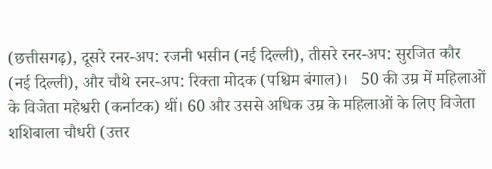(छत्तीसगढ़), दूसरे रनर-अप: रजनी भसीन (नई दिल्ली), तीसरे रनर-अप: सुरजित कौर (नई दिल्ली), और चौथे रनर-अप: रिक्ता मोदक (पश्चिम बंगाल)।   50 की उम्र में महिलाओं के विजेता महेश्वरी (कर्नाटक) थीं। 60 और उससे अधिक उम्र के महिलाओं के लिए विजेता शशिबाला चौधरी (उत्तर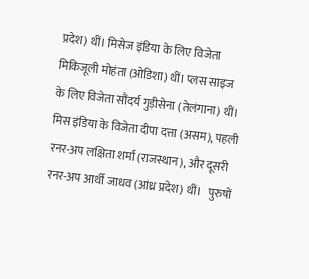प्रदेश) थीं। मिसेज इंडिया के लिए विजेता मिकिजूली मोहंता (ओडिशा) थीं। प्लस साइज के लिए विजेता सौंदर्य गुड़ीसेना (तेलंगाना) थीं। मिस इंडिया के विजेता दीपा दत्ता (असम), पहली रनर-अप लक्षिता शर्मा (राजस्थान), और दूसरी रनर-अप आर्थी जाधव (आंध्र प्रदेश) थीं।   पुरुषों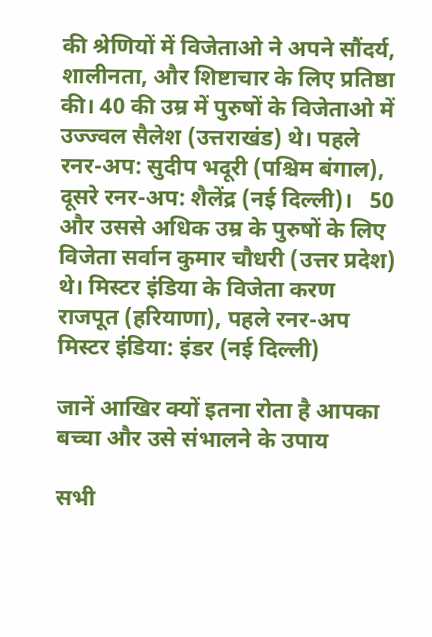की श्रेणियों में विजेताओ ने अपने सौंदर्य, शालीनता, और शिष्टाचार के लिए प्रतिष्ठा की। 40 की उम्र में पुरुषों के विजेताओ में उज्ज्वल सैलेश (उत्तराखंड) थे। पहले रनर-अप: सुदीप भदूरी (पश्चिम बंगाल), दूसरे रनर-अप: शैलेंद्र (नई दिल्ली)।   50 और उससे अधिक उम्र के पुरुषों के लिए विजेता सर्वान कुमार चौधरी (उत्तर प्रदेश) थे। मिस्टर इंडिया के विजेता करण राजपूत (हरियाणा), पहले रनर-अप मिस्टर इंडिया: इंडर (नई दिल्ली)

जानें आखिर क्यों इतना रोता है आपका बच्चा और उसे संभालने के उपाय

सभी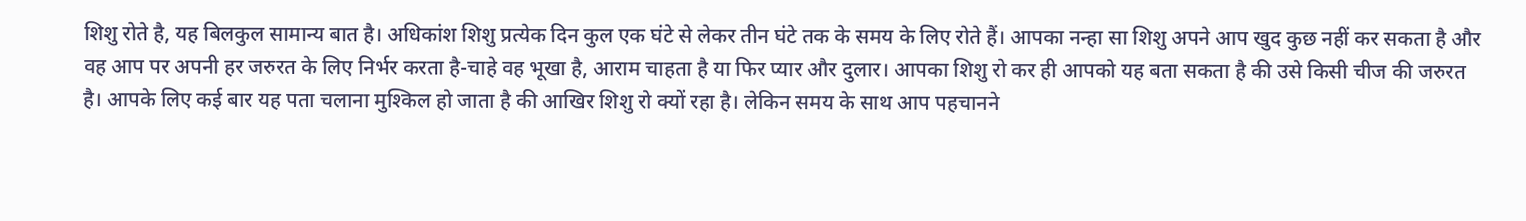शिशु रोते है, यह बिलकुल सामान्य बात है। अधिकांश शिशु प्रत्येक दिन कुल एक घंटे से लेकर तीन घंटे तक के समय के लिए रोते हैं। आपका नन्हा सा शिशु अपने आप खुद कुछ नहीं कर सकता है और वह आप पर अपनी हर जरुरत के लिए निर्भर करता है-चाहे वह भूखा है, आराम चाहता है या फिर प्यार और दुलार। आपका शिशु रो कर ही आपको यह बता सकता है की उसे किसी चीज की जरुरत है। आपके लिए कई बार यह पता चलाना मुश्किल हो जाता है की आखिर शिशु रो क्यों रहा है। लेकिन समय के साथ आप पहचानने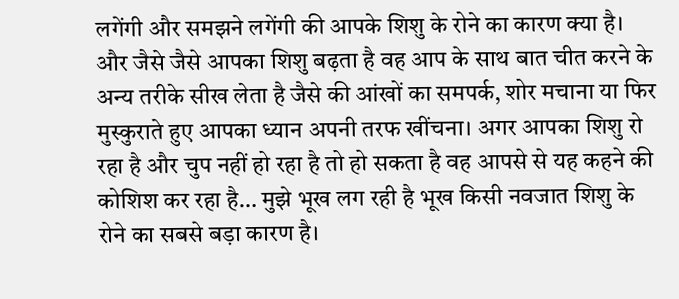लगेंगी और समझने लगेंगी की आपके शिशु के रोने का कारण क्या है। और जैसे जैसे आपका शिशु बढ़ता है वह आप के साथ बात चीत करने के अन्य तरीके सीख लेता है जैसे की आंखों का समपर्क, शोर मचाना या फिर मुस्कुराते हुए आपका ध्यान अपनी तरफ खींचना। अगर आपका शिशु रो रहा है और चुप नहीं हो रहा है तो हो सकता है वह आपसे से यह कहने की कोशिश कर रहा है… मुझे भूख लग रही है भूख किसी नवजात शिशु के रोने का सबसे बड़ा कारण है।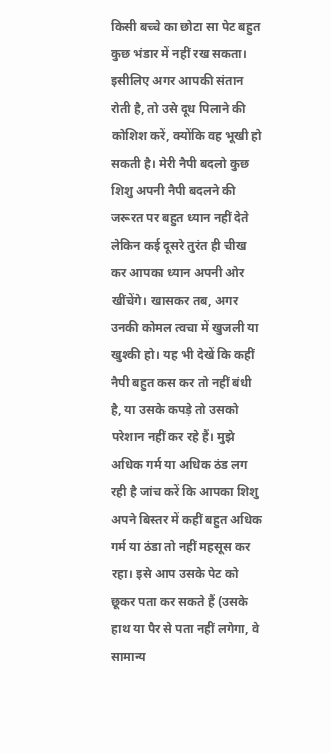किसी बच्चे का छोटा सा पेट बहुत कुछ भंडार में नहीं रख सकता। इसीलिए अगर आपकी संतान रोती है, तो उसे दूध पिलाने की कोशिश करें, क्योंकि वह भूखी हो सकती है। मेरी नैपी बदलो कुछ शिशु अपनी नैपी बदलने की जरूरत पर बहुत ध्यान नहीं देते लेकिन कई दूसरे तुरंत ही चीख कर आपका ध्यान अपनी ओर खींचेंगे। खासकर तब, अगर उनकी कोमल त्वचा में खुजली या खुश्की हो। यह भी देखें कि कहीं नैपी बहुत कस कर तो नहीं बंधी है, या उसके कपड़े तो उसको परेशान नहीं कर रहे हैं। मुझे अधिक गर्म या अधिक ठंड लग रही है जांच करें कि आपका शिशु अपने बिस्तर में कहीं बहुत अधिक गर्म या ठंडा तो नहीं महसूस कर रहा। इसे आप उसके पेट को छूकर पता कर सकते हैं (उसके हाथ या पैर से पता नहीं लगेगा, वे सामान्य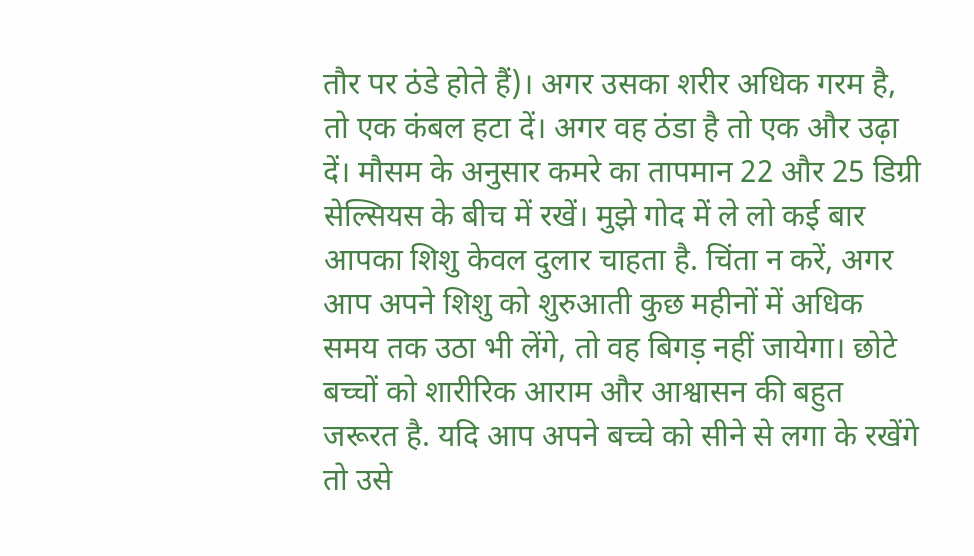तौर पर ठंडे होते हैं)। अगर उसका शरीर अधिक गरम है, तो एक कंबल हटा दें। अगर वह ठंडा है तो एक और उढ़ा दें। मौसम के अनुसार कमरे का तापमान 22 और 25 डिग्री सेल्सियस के बीच में रखें। मुझे गोद में ले लो कई बार आपका शिशु केवल दुलार चाहता है. चिंता न करें, अगर आप अपने शिशु को शुरुआती कुछ महीनों में अधिक समय तक उठा भी लेंगे, तो वह बिगड़ नहीं जायेगा। छोटे बच्चों को शारीरिक आराम और आश्वासन की बहुत जरूरत है. यदि आप अपने बच्चे को सीने से लगा के रखेंगे तो उसे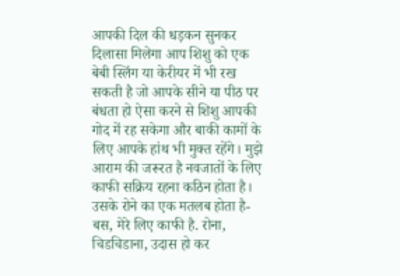आपकी दिल की धड़कन सुनकर दिलासा मिलेगा आप शिशु को एक बेबी स्लिंग या केरीयर में भी रख सकती है जो आपके सीने या पीठ पर बंधता हो ऐसा करने से शिशु आपकी गोद में रह सकेगा और बाकी कामों के लिए आपके हांथ भी मुक्त रहेंगे। मुझे आराम की जरूरत है नवजातों के लिए काफी सक्रिय रहना कठिन होता है। उसके रोने का एक मतलब होता है- बस, मेरे लिए काफी है. रोना, चिडचिडाना, उदास हो कर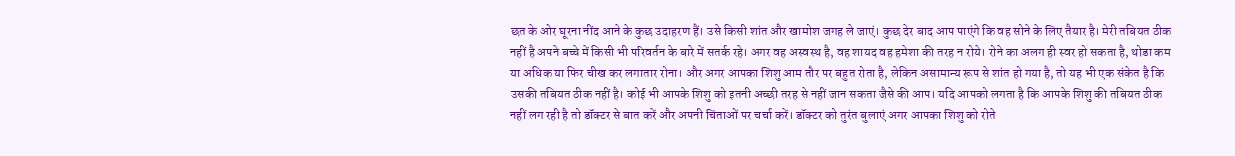छत के ओर घूरना नींद आने के कुछ उदाहरण हैं। उसे किसी शांत और खामोश जगह ले जाएं। कुछ देर बाद आप पाएंगे कि वह सोने के लिए तैयार है। मेरी तबियत ठीक नहीं है अपने बच्चे में किसी भी परिवर्तन के बारे में सतर्क रहे। अगर वह अस्वस्थ है, वह शायद वह हमेशा की तरह न रोये। रोने का अलग ही स्वर हो सकता है, थोडा कम या अधिक या फिर चीख कर लगातार रोना। और अगर आपका शिशु आम तौर पर बहुत रोता है, लेकिन असामान्य रूप से शांत हो गया है, तो यह भी एक संकेत है कि उसकी तबियत ठीक नहीं है। कोई भी आपके शिशु को इतनी अच्छी तरह से नहीं जान सकता जैसे की आप। यदि आपको लगता है कि आपके शिशु की तबियत ठीक नहीं लग रही है तो डॉक्टर से बात करें और अपनी चिंताओं पर चर्चा करें। डॉक्टर को तुरंत बुलाएं अगर आपका शिशु को रोते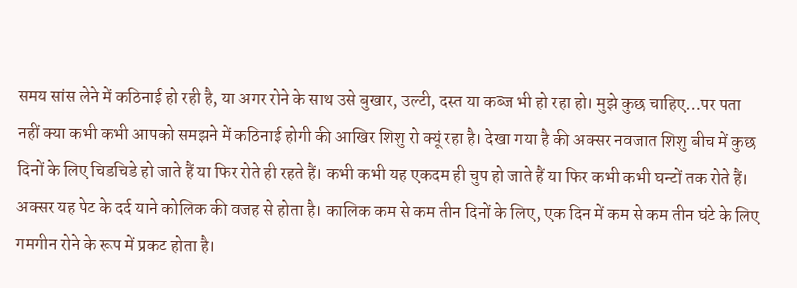समय सांस लेने में कठिनाई हो रही है, या अगर रोने के साथ उसे बुखार, उल्टी, दस्त या कब्ज भी हो रहा हो। मुझे कुछ चाहिए…पर पता नहीं क्या कभी कभी आपको समझने में कठिनाई होगी की आखिर शिशु रो क्यूं रहा है। देखा गया है की अक्सर नवजात शिशु बीच में कुछ दिनों के लिए चिडचिडे हो जाते हैं या फिर रोते ही रहते हैं। कभी कभी यह एकदम ही चुप हो जाते हैं या फिर कभी कभी घन्टों तक रोते हैं। अक्सर यह पेट के दर्द याने कोलिक की वजह से होता है। कालिक कम से कम तीन दिनों के लिए, एक दिन में कम से कम तीन घंटे के लिए गमगीन रोने के रूप में प्रकट होता है।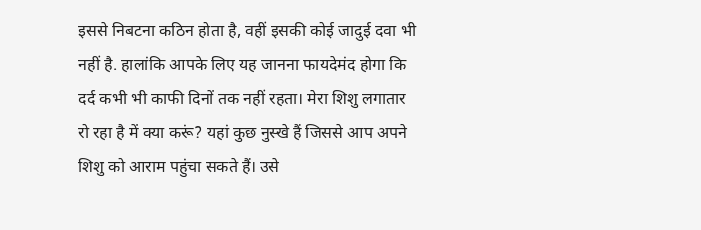इससे निबटना कठिन होता है, वहीं इसकी कोई जादुई दवा भी नहीं है. हालांकि आपके लिए यह जानना फायदेमंद होगा कि दर्द कभी भी काफी दिनों तक नहीं रहता। मेरा शिशु लगातार रो रहा है में क्या करूं? यहां कुछ नुस्खे हैं जिससे आप अपने शिशु को आराम पहुंचा सकते हैं। उसे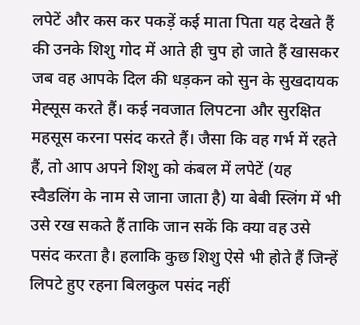लपेटें और कस कर पकड़ें कई माता पिता यह देखते हैं की उनके शिशु गोद में आते ही चुप हो जाते हैं खासकर जब वह आपके दिल की धड़कन को सुन के सुखदायक मेह्सूस करते हैं। कई नवजात लिपटना और सुरक्षित महसूस करना पसंद करते हैं। जैसा कि वह गर्भ में रहते हैं, तो आप अपने शिशु को कंबल में लपेटें (यह स्वैडलिंग के नाम से जाना जाता है) या बेबी स्लिंग में भी उसे रख सकते हैं ताकि जान सकें कि क्या वह उसे पसंद करता है। हलाकि कुछ शिशु ऐसे भी होते हैं जिन्हें लिपटे हुए रहना बिलकुल पसंद नहीं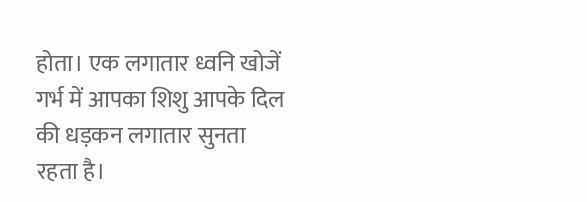होता। एक लगातार ध्वनि खोजें गर्भ में आपका शिशु आपके दिल की धड़कन लगातार सुनता रहता है।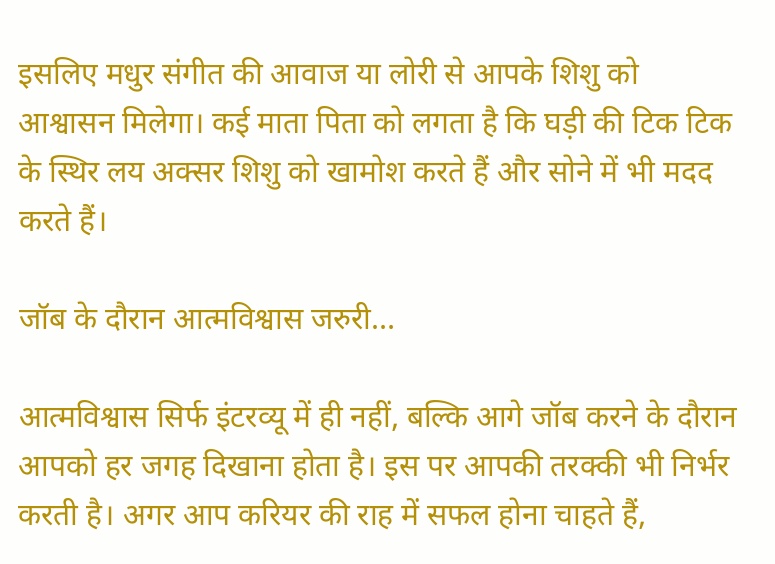इसलिए मधुर संगीत की आवाज या लोरी से आपके शिशु को आश्वासन मिलेगा। कई माता पिता को लगता है कि घड़ी की टिक टिक के स्थिर लय अक्सर शिशु को खामोश करते हैं और सोने में भी मदद करते हैं।

जॉब के दौरान आत्मविश्वास जरुरी…

आत्मविश्वास सिर्फ इंटरव्यू में ही नहीं, बल्कि आगे जॉब करने के दौरान आपको हर जगह दिखाना होता है। इस पर आपकी तरक्की भी निर्भर करती है। अगर आप करियर की राह में सफल होना चाहते हैं,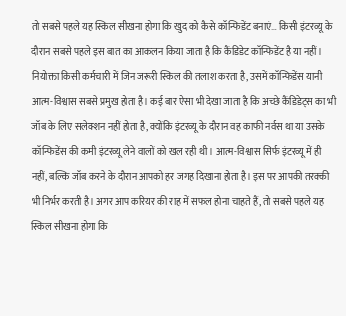तो सबसे पहले यह स्किल सीखना होगा कि खुद को कैसे कॉन्फिडेंट बनाएं… किसी इंटरव्यू के दौरान सबसे पहले इस बात का आकलन किया जाता है कि कैंडिडेट कॉन्फिडेंट है या नहीं। नियोक्ता किसी कर्मचारी में जिन जरूरी स्किल की तलाश करता है, उसमें कॉन्फिडेंस यानी आत्म-विश्वास सबसे प्रमुख होता है। कई बार ऐसा भी देखा जाता है कि अच्छे कैंडिडेट्स का भी जॉब के लिए सलेक्शन नहीं होता है, क्योंकि इंटरव्यू के दौरान वह काफी नर्वस था या उसके कॉन्फिडेंस की कमी इंटरव्यू लेने वालों को खल रही थी। आत्म-विश्वास सिर्फ इंटरव्यू में ही नहीं, बल्कि जॉब करने के दौरान आपको हर जगह दिखाना होता है। इस पर आपकी तरक्की भी निर्भर करती है। अगर आप करियर की राह में सफल होना चाहते हैं, तो सबसे पहले यह स्किल सीखना होगा कि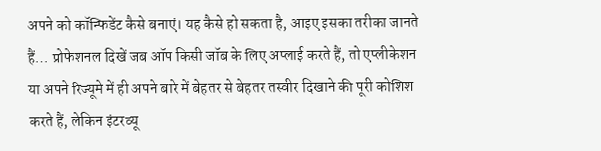अपने को कॉन्फिडेंट कैसे बनाएं। यह कैसे हो सकता है, आइए इसका तरीका जानते हैं… प्रोफेशनल दिखें जब ऑप किसी जॉब के लिए अप्लाई करते हैं, तो एप्लीकेशन या अपने रिज्यूमे में ही अपने बारे में बेहतर से बेहतर तस्वीर दिखाने की पूरी कोशिश करते हैं, लेकिन इंटरव्यू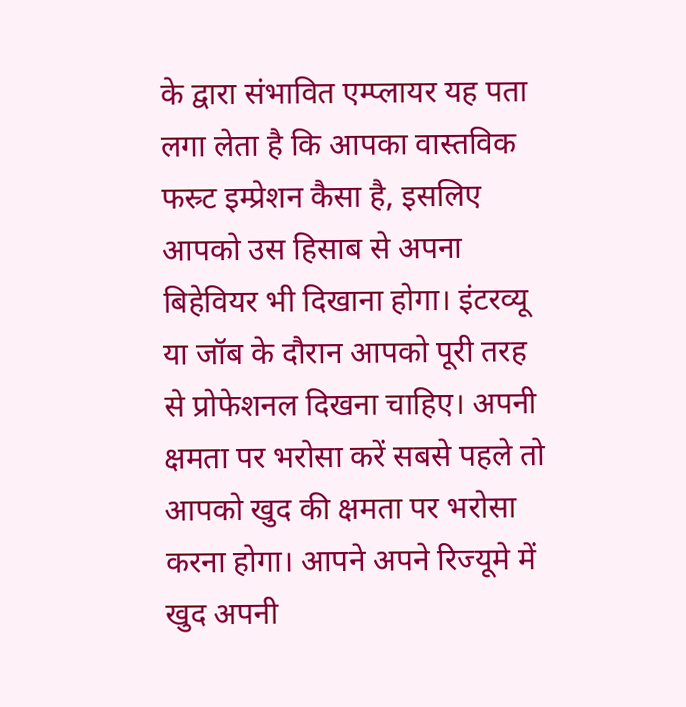के द्वारा संभावित एम्प्लायर यह पता लगा लेता है कि आपका वास्तविक फस्र्ट इम्प्रेशन कैसा है, इसलिए आपको उस हिसाब से अपना बिहेवियर भी दिखाना होगा। इंटरव्यू या जॉब के दौरान आपको पूरी तरह से प्रोफेशनल दिखना चाहिए। अपनी क्षमता पर भरोसा करें सबसे पहले तो आपको खुद की क्षमता पर भरोसा करना होगा। आपने अपने रिज्यूमे में खुद अपनी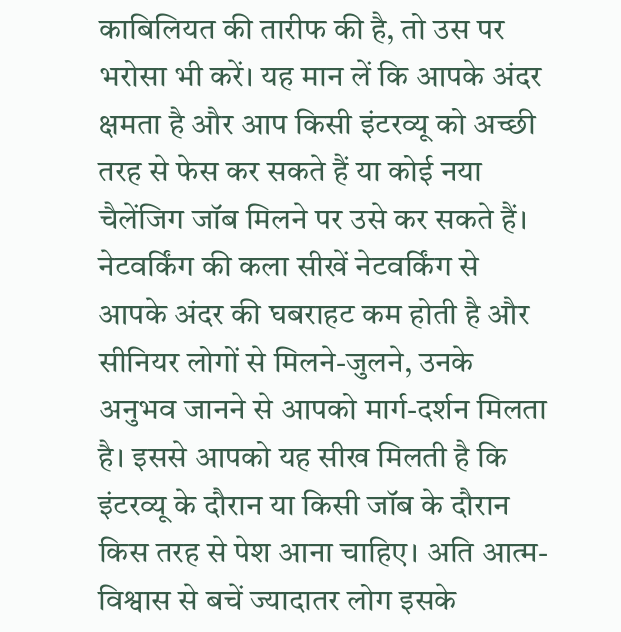काबिलियत की तारीफ की है, तो उस पर भरोसा भी करें। यह मान लें कि आपके अंदर क्षमता है और आप किसी इंटरव्यू को अच्छी तरह से फेस कर सकते हैं या कोई नया चैलेंजिग जॉब मिलने पर उसे कर सकते हैं। नेटवर्किंग की कला सीखें नेटवर्किंग से आपके अंदर की घबराहट कम होती है और सीनियर लोगों से मिलने-जुलने, उनके अनुभव जानने से आपको मार्ग-दर्शन मिलता है। इससे आपको यह सीख मिलती है कि इंटरव्यू के दौरान या किसी जॉब के दौरान किस तरह से पेश आना चाहिए। अति आत्म-विश्वास से बचें ज्यादातर लोग इसके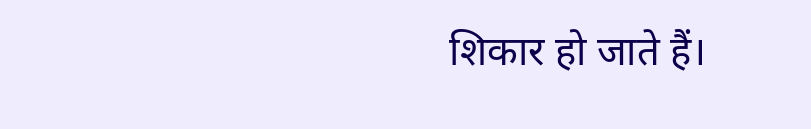शिकार हो जाते हैं।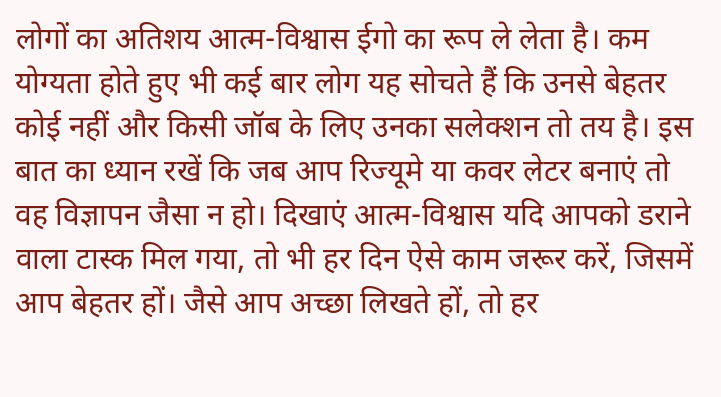लोगों का अतिशय आत्म-विश्वास ईगो का रूप ले लेता है। कम योग्यता होते हुए भी कई बार लोग यह सोचते हैं कि उनसे बेहतर कोई नहीं और किसी जॉब के लिए उनका सलेक्शन तो तय है। इस बात का ध्यान रखें कि जब आप रिज्यूमे या कवर लेटर बनाएं तो वह विज्ञापन जैसा न हो। दिखाएं आत्म-विश्वास यदि आपको डराने वाला टास्क मिल गया, तो भी हर दिन ऐसे काम जरूर करें, जिसमें आप बेहतर हों। जैसे आप अच्छा लिखते हों, तो हर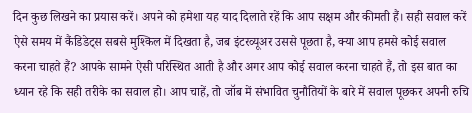दिन कुछ लिखने का प्रयास करें। अपने को हमेशा यह याद दिलाते रहें कि आप सक्षम और कीमती हैं। सही सवाल करें ऐसे समय में कैंडिडेट्स सबसे मुश्किल में दिखता है, जब इंटरव्यूअर उससे पूछता है, क्या आप हमसे कोई सवाल करना चाहते हैं? आपके सामने ऐसी परिस्थित आती है और अगर आप कोई सवाल करना चाहते हैं, तो इस बात का ध्यान रहे कि सही तरीके का सवाल हो। आप चाहें, तो जॉब में संभावित चुनौतियों के बारे में सवाल पूछकर अपनी रुचि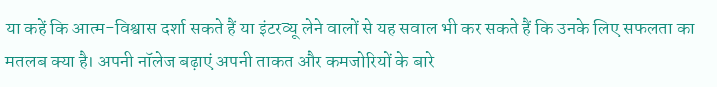या कहें कि आत्म-विश्वास दर्शा सकते हैं या इंटरव्यू लेने वालों से यह सवाल भी कर सकते हैं कि उनके लिए सफलता का मतलब क्या है। अपनी नॉलेज बढ़ाएं अपनी ताकत और कमजोरियों के बारे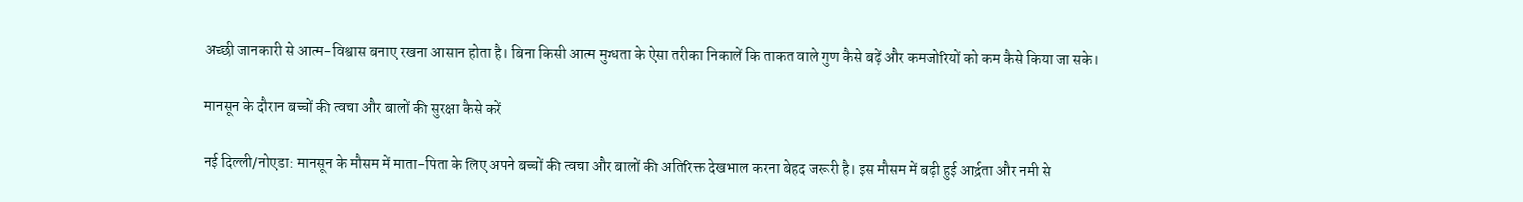अच्छी जानकारी से आत्म-विश्वास बनाए रखना आसान होता है। बिना किसी आत्म मुग्धता के ऐसा तरीका निकालें कि ताकत वाले गुण कैसे बढ़ें और कमजोरियों को कम कैसे किया जा सके।

मानसून के दौरान बच्चों की त्वचा और बालों की सुरक्षा कैसे करें

नई दिल्ली/नोएडा: मानसून के मौसम में माता-पिता के लिए अपने बच्चों की त्वचा और बालों की अतिरिक्त देखभाल करना बेहद जरूरी है। इस मौसम में बढ़ी हुई आर्द्रता और नमी से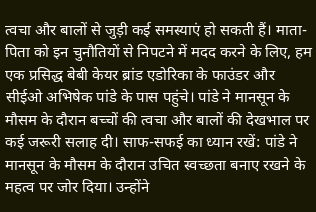त्वचा और बालों से जुड़ी कई समस्याएं हो सकती हैं। माता-पिता को इन चुनौतियों से निपटने में मदद करने के लिए, हम एक प्रसिद्ध बेबी केयर ब्रांड एडोरिका के फाउंडर और सीईओ अभिषेक पांडे के पास पहुंचे। पांडे ने मानसून के मौसम के दौरान बच्चों की त्वचा और बालों की देखभाल पर कई जरूरी सलाह दी। साफ-सफई का ध्यान रखें: पांडे ने मानसून के मौसम के दौरान उचित स्वच्छता बनाए रखने के महत्व पर जोर दिया। उन्होंने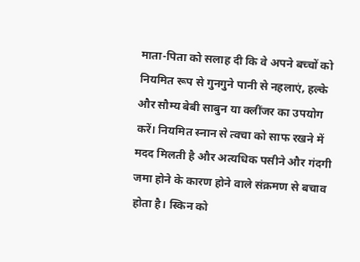माता-पिता को सलाह दी कि वे अपने बच्चों को नियमित रूप से गुनगुने पानी से नहलाएं, हल्के और सौम्य बेबी साबुन या क्लींजर का उपयोग करें। नियमित स्नान से त्वचा को साफ रखने में मदद मिलती है और अत्यधिक पसीने और गंदगी जमा होने के कारण होने वाले संक्रमण से बचाव होता है। स्किन को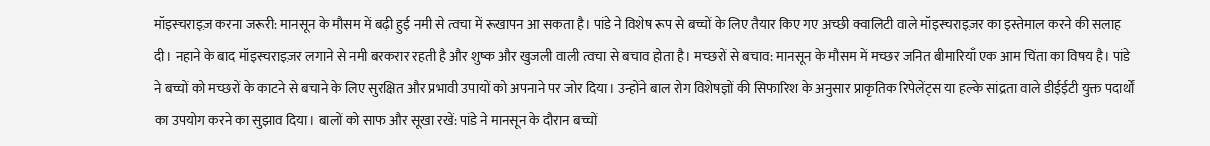मॉइस्चराइज़ करना जरूरी: मानसून के मौसम में बढ़ी हुई नमी से त्वचा में रूखापन आ सकता है। पांडे ने विशेष रूप से बच्चों के लिए तैयार किए गए अच्छी क्वालिटी वाले मॉइस्चराइज़र का इस्तेमाल करने की सलाह दी। नहाने के बाद मॉइस्चराइज़र लगाने से नमी बरकरार रहती है और शुष्क और खुजली वाली त्वचा से बचाव होता है। मच्छरों से बचाव: मानसून के मौसम में मच्छर जनित बीमारियाँ एक आम चिंता का विषय है। पांडे ने बच्चों को मच्छरों के काटने से बचाने के लिए सुरक्षित और प्रभावी उपायों को अपनाने पर जोर दिया। उन्होंने बाल रोग विशेषज्ञों की सिफारिश के अनुसार प्राकृतिक रिपेलेंट्स या हल्के सांद्रता वाले डीईईटी युक्त पदार्थों का उपयोग करने का सुझाव दिया। बालों को साफ और सूखा रखें: पांडे ने मानसून के दौरान बच्चों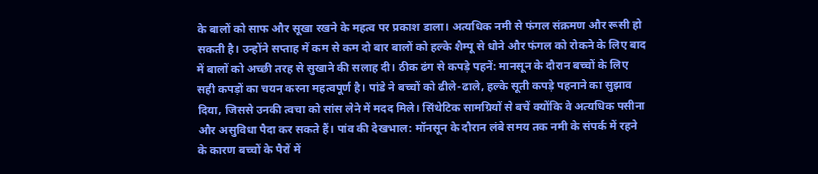के बालों को साफ और सूखा रखने के महत्व पर प्रकाश डाला। अत्यधिक नमी से फंगल संक्रमण और रूसी हो सकती है। उन्होंने सप्ताह में कम से कम दो बार बालों को हल्के शैम्पू से धोने और फंगल को रोकने के लिए बाद में बालों को अच्छी तरह से सुखाने की सलाह दी। ठीक ढंग से कपड़े पहनें: मानसून के दौरान बच्चों के लिए सही कपड़ों का चयन करना महत्वपूर्ण है। पांडे ने बच्चों को ढीले-ढाले, हल्के सूती कपड़े पहनाने का सुझाव दिया, जिससे उनकी त्वचा को सांस लेने में मदद मिले। सिंथेटिक सामग्रियों से बचें क्योंकि वे अत्यधिक पसीना और असुविधा पैदा कर सकते हैं। पांव की देखभाल: मॉनसून के दौरान लंबे समय तक नमी के संपर्क में रहने के कारण बच्चों के पैरों में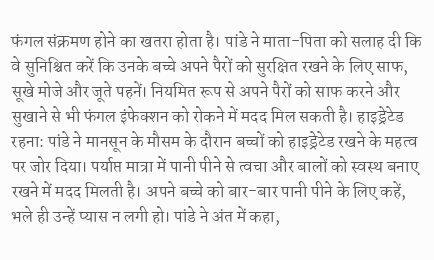फंगल संक्रमण होने का खतरा होता है। पांडे ने माता-पिता को सलाह दी कि वे सुनिश्चित करें कि उनके बच्चे अपने पैरों को सुरक्षित रखने के लिए साफ, सूखे मोजे और जूते पहनें। नियमित रूप से अपने पैरों को साफ करने और सुखाने से भी फंगल इंफेक्शन को रोकने में मदद मिल सकती है। हाइड्रेटेड रहना: पांडे ने मानसून के मौसम के दौरान बच्चों को हाइड्रेटेड रखने के महत्व पर जोर दिया। पर्याप्त मात्रा में पानी पीने से त्वचा और बालों को स्वस्थ बनाए रखने में मदद मिलती है। अपने बच्चे को बार-बार पानी पीने के लिए कहें, भले ही उन्हें प्यास न लगी हो। पांडे ने अंत में कहा,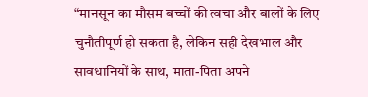“मानसून का मौसम बच्चों की त्वचा और बालों के लिए चुनौतीपूर्ण हो सकता है, लेकिन सही देखभाल और सावधानियों के साथ, माता-पिता अपने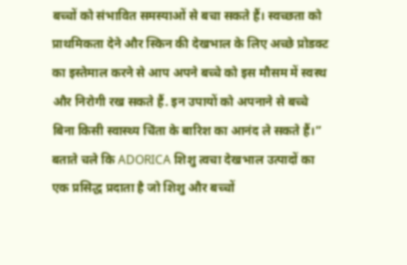बच्चों को संभावित समस्याओं से बचा सकते हैं। स्वच्छता को प्राथमिकता देने और स्किन की देखभाल के लिए अच्छे प्रोडक्ट का इस्तेमाल करने से आप अपने बच्चे को इस मौसम में स्वस्थ और निरोगी रख सकते हैं. इन उपायों को अपनाने से बच्चे बिना किसी स्वास्थ्य चिंता के बारिश का आनंद ले सकते हैं।” बताते चले कि ADORICA शिशु त्वचा देखभाल उत्पादों का एक प्रसिद्ध प्रदाता है जो शिशु और बच्चों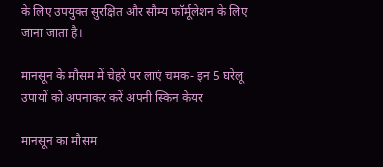के लिए उपयुक्त सुरक्षित और सौम्य फॉर्मूलेशन के लिए जाना जाता है।

मानसून के मौसम में चेहरे पर लाएं चमक- इन 5 घरेलू उपायों को अपनाकर करें अपनी स्किन केयर

मानसून का मौसम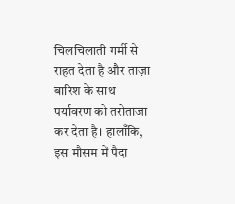चिलचिलाती गर्मी से राहत देता है और ताज़ा बारिश के साथ पर्यावरण को तरोताजा कर देता है। हालाँकि, इस मौसम में पैदा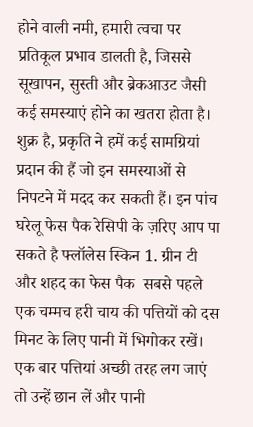होने वाली नमी, हमारी त्वचा पर प्रतिकूल प्रभाव डालती है, जिससे सूखापन, सुस्ती और ब्रेकआउट जैसी कई समस्याएं होने का खतरा होता है। शुक्र है, प्रकृति ने हमें कई सामग्रियां प्रदान की हैं जो इन समस्याओं से निपटने में मदद कर सकती हैं। इन पांच घरेलू फेस पैक रेसिपी के ज़रिए आप पा सकते है फ्लॉलेस स्किन 1. ग्रीन टी और शहद का फेस पैक  सबसे पहले एक चम्मच हरी चाय की पत्तियों को दस मिनट के लिए पानी में भिगोकर रखें। एक बार पत्तियां अच्छी तरह लग जाएं तो उन्हें छान लें और पानी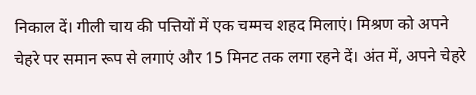निकाल दें। गीली चाय की पत्तियों में एक चम्मच शहद मिलाएं। मिश्रण को अपने चेहरे पर समान रूप से लगाएं और 15 मिनट तक लगा रहने दें। अंत में, अपने चेहरे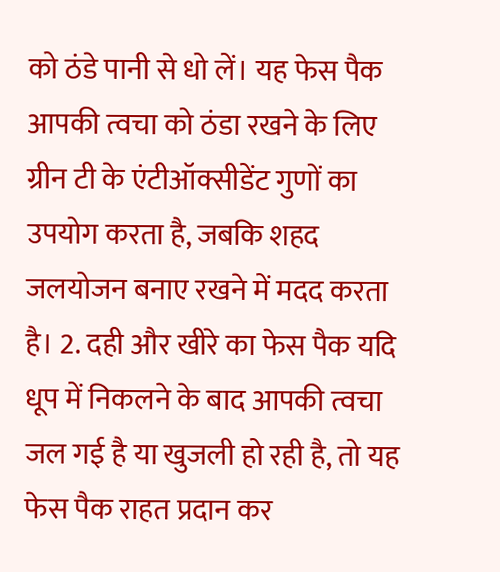को ठंडे पानी से धो लें। यह फेस पैक आपकी त्वचा को ठंडा रखने के लिए ग्रीन टी के एंटीऑक्सीडेंट गुणों का उपयोग करता है, जबकि शहद जलयोजन बनाए रखने में मदद करता है। 2. दही और खीरे का फेस पैक यदि धूप में निकलने के बाद आपकी त्वचा जल गई है या खुजली हो रही है, तो यह फेस पैक राहत प्रदान कर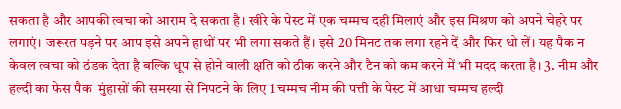सकता है और आपकी त्वचा को आराम दे सकता है। खीरे के पेस्ट में एक चम्मच दही मिलाएं और इस मिश्रण को अपने चेहरे पर लगाएं। जरूरत पड़ने पर आप इसे अपने हाथों पर भी लगा सकते हैं। इसे 20 मिनट तक लगा रहने दें और फिर धो लें। यह पैक न केवल त्वचा को ठंडक देता है बल्कि धूप से होने वाली क्षति को ठीक करने और टैन को कम करने में भी मदद करता है। 3. नीम और हल्दी का फेस पैक  मुंहासों की समस्या से निपटने के लिए 1 चम्मच नीम की पत्ती के पेस्ट में आधा चम्मच हल्दी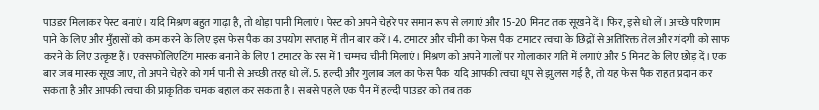पाउडर मिलाकर पेस्ट बनाएं। यदि मिश्रण बहुत गाढ़ा है, तो थोड़ा पानी मिलाएं। पेस्ट को अपने चेहरे पर समान रूप से लगाएं और 15-20 मिनट तक सूखने दें। फिर, इसे धो लें। अच्छे परिणाम पाने के लिए और मुँहासों को कम करने के लिए इस फेस पैक का उपयोग सप्ताह में तीन बार करें। 4. टमाटर और चीनी का फेस पैक  टमाटर त्वचा के छिद्रों से अतिरिक्त तेल और गंदगी को साफ करने के लिए उत्कृष्ट हैं। एक्सफोलिएटिंग मास्क बनाने के लिए 1 टमाटर के रस में 1 चम्मच चीनी मिलाएं। मिश्रण को अपने गालों पर गोलाकार गति में लगाएं और 5 मिनट के लिए छोड़ दें। एक बार जब मास्क सूख जाए, तो अपने चेहरे को गर्म पानी से अच्छी तरह धो लें. 5. हल्दी और गुलाब जल का फेस पैक  यदि आपकी त्वचा धूप से झुलस गई है, तो यह फेस पैक राहत प्रदान कर सकता है और आपकी त्वचा की प्राकृतिक चमक बहाल कर सकता है। सबसे पहले एक पैन में हल्दी पाउडर को तब तक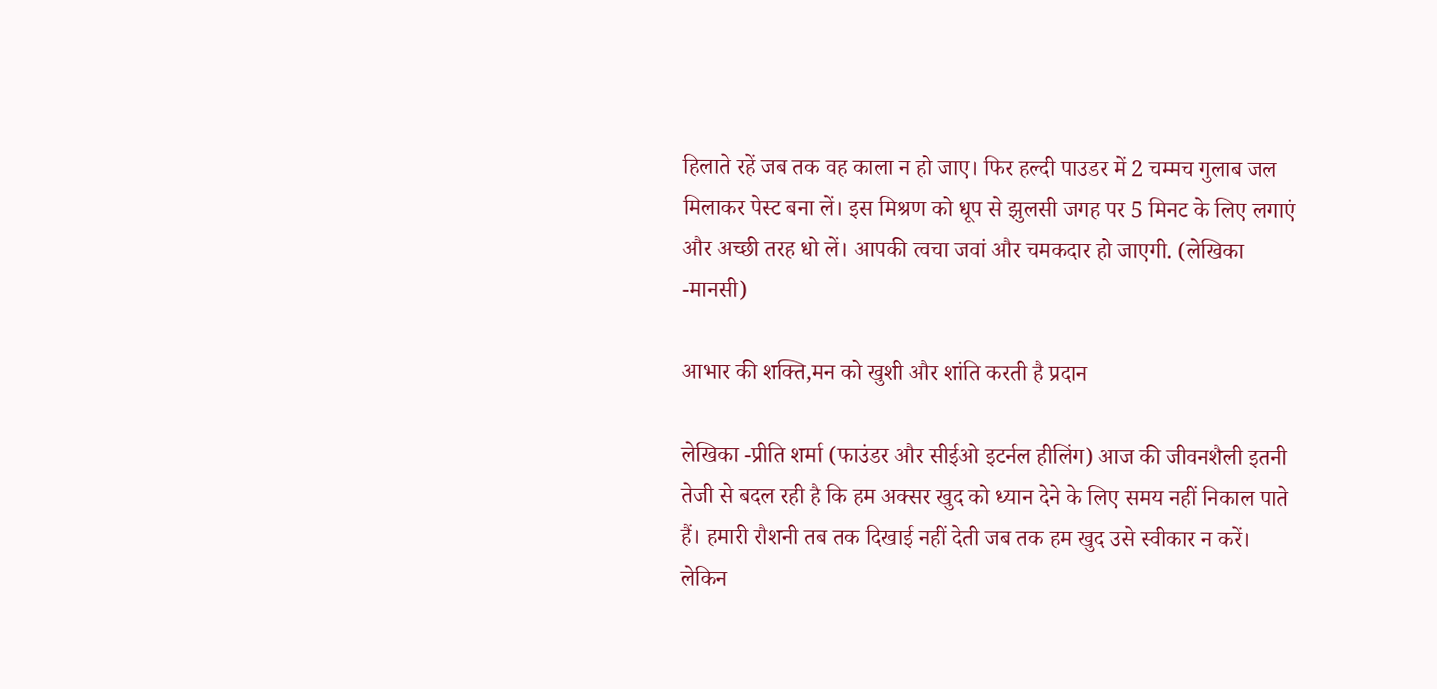हिलाते रहें जब तक वह काला न हो जाए। फिर हल्दी पाउडर में 2 चम्मच गुलाब जल मिलाकर पेस्ट बना लें। इस मिश्रण को धूप से झुलसी जगह पर 5 मिनट के लिए लगाएं और अच्छी तरह धो लें। आपकी त्वचा जवां और चमकदार हो जाएगी. (लेखिका -मानसी)

आभार की शक्ति,मन को खुशी और शांति करती है प्रदान

लेखिका -प्रीति शर्मा (फाउंडर और सीईओ इटर्नल हीलिंग) आज की जीवनशैली इतनी तेजी से बदल रही है कि हम अक्सर खुद को ध्यान देने के लिए समय नहीं निकाल पाते हैं। हमारी रौशनी तब तक दिखाई नहीं देती जब तक हम खुद उसे स्वीकार न करें। लेकिन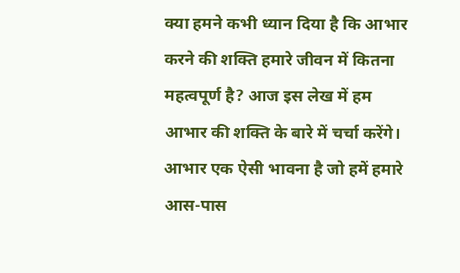क्या हमने कभी ध्यान दिया है कि आभार करने की शक्ति हमारे जीवन में कितना महत्वपूर्ण है? आज इस लेख में हम आभार की शक्ति के बारे में चर्चा करेंगे। आभार एक ऐसी भावना है जो हमें हमारे आस-पास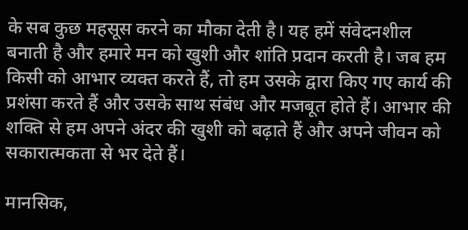के सब कुछ महसूस करने का मौका देती है। यह हमें संवेदनशील बनाती है और हमारे मन को खुशी और शांति प्रदान करती है। जब हम किसी को आभार व्यक्त करते हैं, तो हम उसके द्वारा किए गए कार्य की प्रशंसा करते हैं और उसके साथ संबंध और मजबूत होते हैं। आभार की शक्ति से हम अपने अंदर की खुशी को बढ़ाते हैं और अपने जीवन को सकारात्मकता से भर देते हैं।

मानसिक,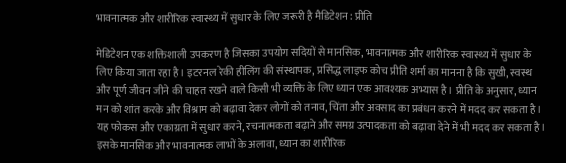भावनात्मक और शारीरिक स्वास्थ्य में सुधार के लिए जरूरी है मैडिटेशन : प्रीति

मेडिटेशन एक शक्तिशाली उपकरण है जिसका उपयोग सदियों से मानसिक, भावनात्मक और शारीरिक स्वास्थ्य में सुधार के लिए किया जाता रहा है। इटरनल रेकी हीलिंग की संस्थापक, प्रसिद्ध लाइफ कोच प्रीति शर्मा का मानना है कि सुखी, स्वस्थ और पूर्ण जीवन जीने की चाहत रखने वाले किसी भी व्यक्ति के लिए ध्यान एक आवश्यक अभ्यास है। प्रीति के अनुसार, ध्यान मन को शांत करके और विश्राम को बढ़ावा देकर लोगों को तनाव, चिंता और अवसाद का प्रबंधन करने में मदद कर सकता है। यह फोकस और एकाग्रता में सुधार करने, रचनात्मकता बढ़ाने और समग्र उत्पादकता को बढ़ावा देने में भी मदद कर सकता है। इसके मानसिक और भावनात्मक लाभों के अलावा, ध्यान का शारीरिक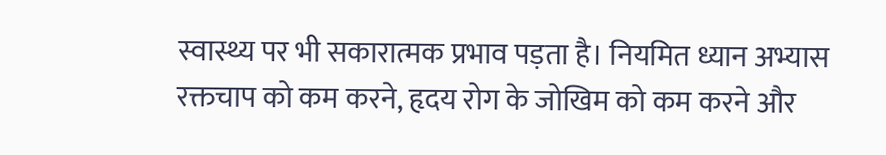स्वास्थ्य पर भी सकारात्मक प्रभाव पड़ता है। नियमित ध्यान अभ्यास रक्तचाप को कम करने, हृदय रोग के जोखिम को कम करने और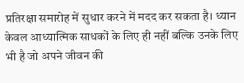प्रतिरक्षा समारोह में सुधार करने में मदद कर सकता है। ध्यान केवल आध्यात्मिक साधकों के लिए ही नहीं बल्कि उनके लिए भी है जो अपने जीवन की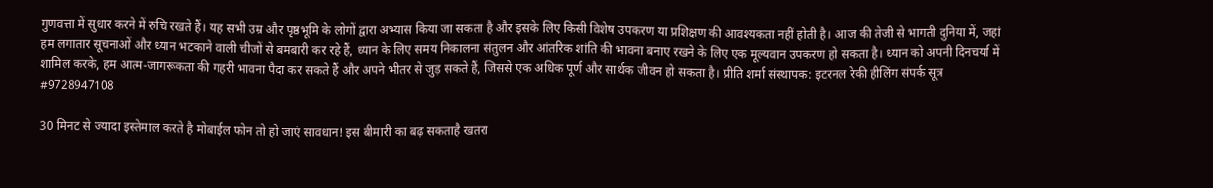गुणवत्ता में सुधार करने में रुचि रखते हैं। यह सभी उम्र और पृष्ठभूमि के लोगों द्वारा अभ्यास किया जा सकता है और इसके लिए किसी विशेष उपकरण या प्रशिक्षण की आवश्यकता नहीं होती है। आज की तेजी से भागती दुनिया में, जहां हम लगातार सूचनाओं और ध्यान भटकाने वाली चीजों से बमबारी कर रहे हैं, ध्यान के लिए समय निकालना संतुलन और आंतरिक शांति की भावना बनाए रखने के लिए एक मूल्यवान उपकरण हो सकता है। ध्यान को अपनी दिनचर्या में शामिल करके, हम आत्म-जागरूकता की गहरी भावना पैदा कर सकते हैं और अपने भीतर से जुड़ सकते हैं, जिससे एक अधिक पूर्ण और सार्थक जीवन हो सकता है। प्रीति शर्मा संस्थापक: इटरनल रेकी हीलिंग संपर्क सूत्र #9728947108

30 मिनट से ज्यादा इस्तेमाल करते है मोबाईल फोन तो हो जाएं सावधान! इस बीमारी का बढ़ सकताहै खतरा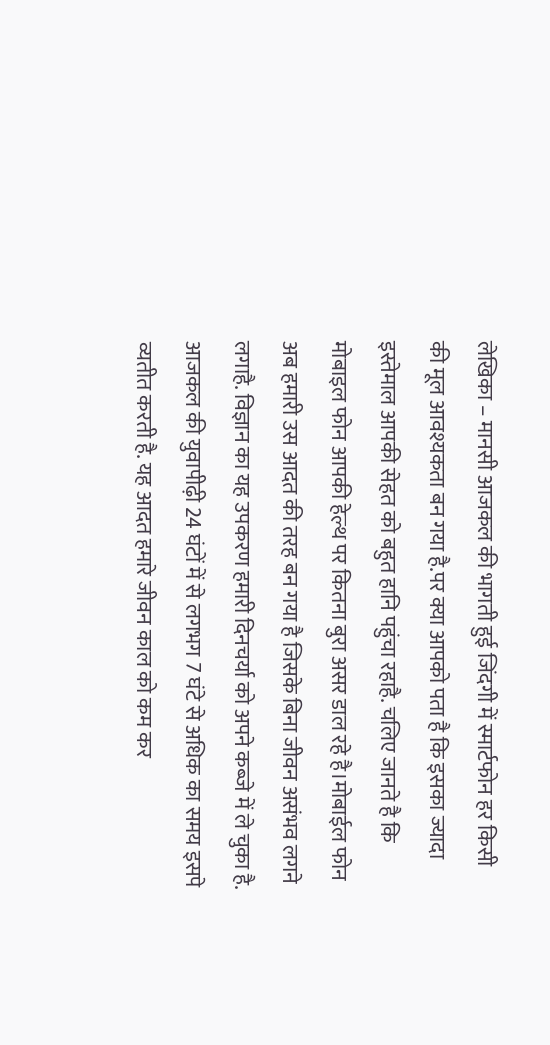लेखिका – मानसी आजकल की भागती हुई जिंदगी में स्मार्टफोन हर किसी की मूल आवश्यकता बन गया है.पर क्या आपको पता है कि इसका ज्यादा इस्तेमाल आपकी सेहत को बहुत हानि पहुंचा रहाहै. चलिए जानते है कि मोबाइल फोन आपकी हेल्थ पर कितना बुरा असर डाल रहे है।मोबाईल फोन अब हमारी उस आदत की तरह बन गया है जिसके बिना जीवन असंभव लगने लगाहै. विज्ञान का यह उपकरण हमारी दिनचर्या को अपने कब्जे में ले चुका है. आजकल की युवापीढ़ी 24 घंटों में से लगभग 7 घंटे से अधिक का समय इसपे व्यतीत करती है. यह आदत हमारे जीवन काल को कम कर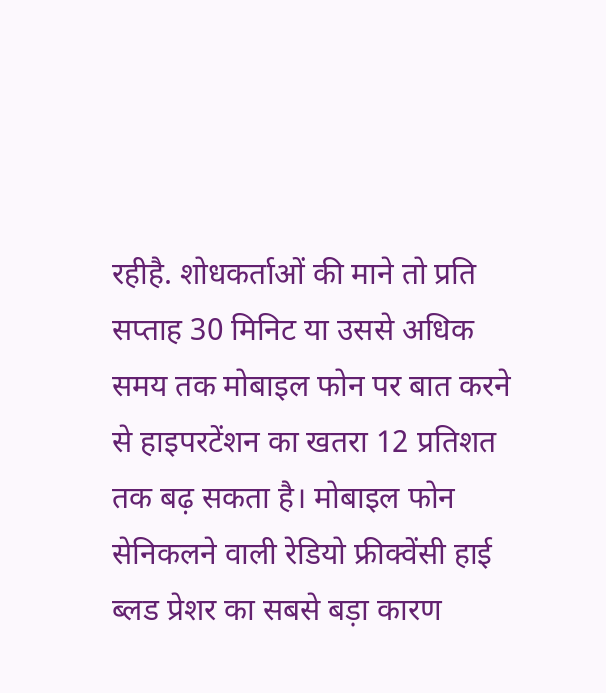रहीहै. शोधकर्ताओं की माने तो प्रति सप्ताह 30 मिनिट या उससे अधिक समय तक मोबाइल फोन पर बात करने से हाइपरटेंशन का खतरा 12 प्रतिशत तक बढ़ सकता है। मोबाइल फोन सेनिकलने वाली रेडियो फ्रीक्वेंसी हाई ब्लड प्रेशर का सबसे बड़ा कारण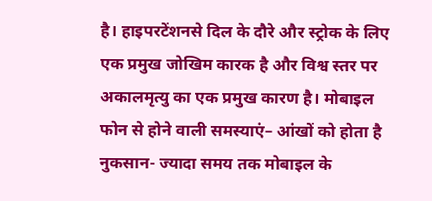है। हाइपरटेंशनसे दिल के दौरे और स्ट्रोक के लिए एक प्रमुख जोखिम कारक है और विश्व स्तर पर अकालमृत्यु का एक प्रमुख कारण है। मोबाइल फोन से होने वाली समस्याएं– आंखों को होता है नुकसान- ज्यादा समय तक मोबाइल के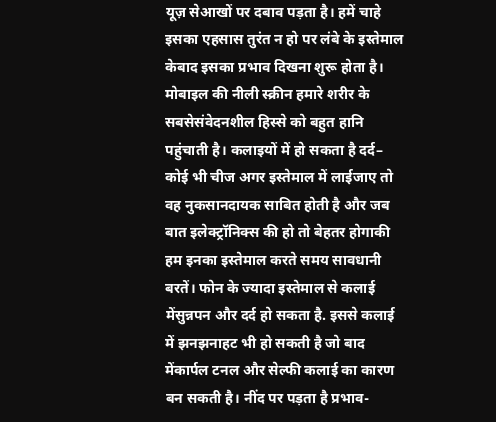यूज़ सेआखों पर दबाव पड़ता है। हमें चाहे इसका एहसास तुरंत न हो पर लंबे के इस्तेमाल केबाद इसका प्रभाव दिखना शुरू होता है। मोबाइल की नीली स्क्रीन हमारे शरीर के सबसेसंवेदनशील हिस्से को बहुत हानि पहुंचाती है। कलाइयों में हो सकता है दर्द– कोई भी चीज अगर इस्तेमाल में लाईजाए तो वह नुकसानदायक साबित होती है और जब बात इलेक्ट्रॉनिक्स की हो तो बेहतर होगाकी हम इनका इस्तेमाल करते समय सावधानी बरतें। फोन के ज्यादा इस्तेमाल से कलाई मेंसुन्नपन और दर्द हो सकता है. इससे कलाई में झनझनाहट भी हो सकती है जो बाद मेंकार्पल टनल और सेल्फी कलाई का कारण बन सकती है। नींद पर पड़ता है प्रभाव-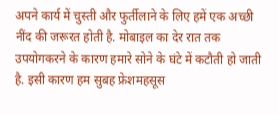अपने कार्य में चुस्ती और फुर्तीलाने के लिए हमें एक अच्छी नींद की जरूरत होती है. मोबाइल का देर रात तक उपयोगकरने के कारण हमारे सोने के घंटे में कटौती हो जाती है. इसी कारण हम सुबह फ्रेशमहसूस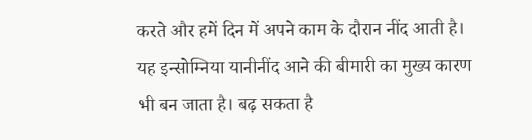करते और हमें दिन में अपने काम के दौरान नींद आती है। यह इन्सोम्निया यानीनींद आने की बीमारी का मुख्य कारण भी बन जाता है। बढ़ सकता है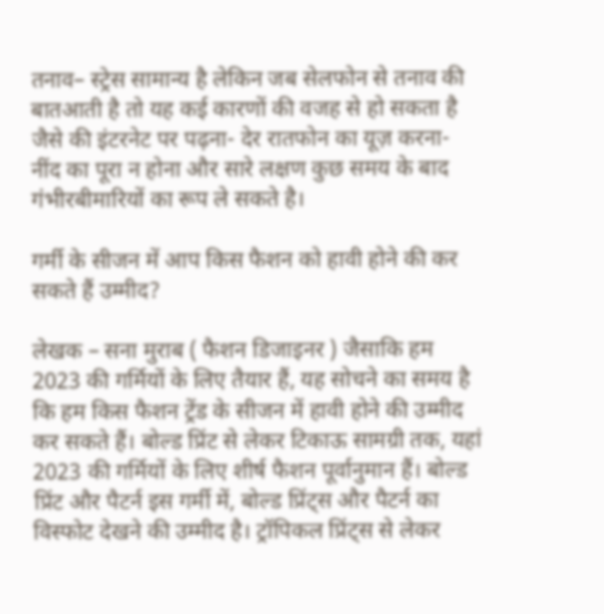तनाव– स्ट्रेस सामान्य है लेकिन जब सेलफोन से तनाव की बातआती है तो यह कई कारणों की वजह से हो सकता है जैसे की इंटरनेट पर पढ़ना- देर रातफोन का यूज़ करना- नींद का पूरा न होना और सारे लक्षण कुछ समय के बाद गंभीरबीमारियों का रूप ले सकते है।

गर्मी के सीजन में आप किस फैशन को हावी होने की कर सकते हैं उम्मीद?

लेखक – सना मुराब ( फैशन डिजाइनर ) जैसाकि हम 2023 की गर्मियों के लिए तैयार हैं, यह सोचने का समय है कि हम किस फैशन ट्रेंड के सीजन में हावी होने की उम्मीद कर सकते हैं। बोल्ड प्रिंट से लेकर टिकाऊ सामग्री तक, यहां 2023 की गर्मियों के लिए शीर्ष फैशन पूर्वानुमान हैं। बोल्ड प्रिंट और पैटर्न इस गर्मी में, बोल्ड प्रिंट्स और पैटर्न का विस्फोट देखने की उम्मीद है। ट्रॉपिकल प्रिंट्स से लेकर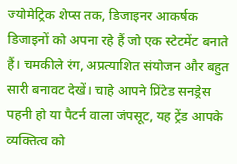ज्योमेट्रिक शेप्स तक, डिजाइनर आकर्षक डिजाइनों को अपना रहे हैं जो एक स्टेटमेंट बनाते हैं। चमकीले रंग, अप्रत्याशित संयोजन और बहुत सारी बनावट देखें। चाहे आपने प्रिंटेड सनड्रेस पहनी हो या पैटर्न वाला जंपसूट, यह ट्रेंड आपके व्यक्तित्व को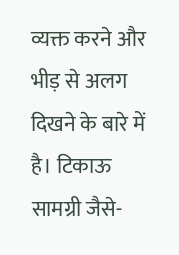व्यक्त करने और भीड़ से अलग दिखने के बारे में है। टिकाऊ सामग्री जैसे-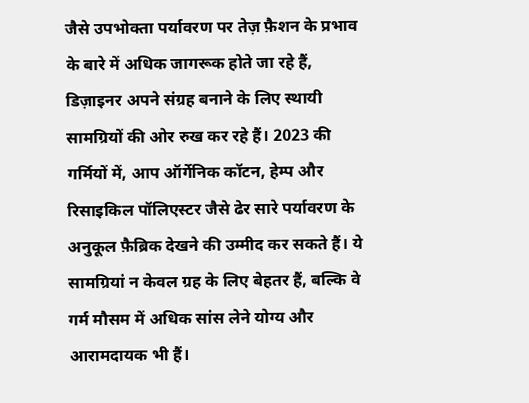जैसे उपभोक्ता पर्यावरण पर तेज़ फ़ैशन के प्रभाव के बारे में अधिक जागरूक होते जा रहे हैं, डिज़ाइनर अपने संग्रह बनाने के लिए स्थायी सामग्रियों की ओर रुख कर रहे हैं। 2023 की गर्मियों में, आप ऑर्गेनिक कॉटन, हेम्प और रिसाइकिल पॉलिएस्टर जैसे ढेर सारे पर्यावरण के अनुकूल फ़ैब्रिक देखने की उम्मीद कर सकते हैं। ये सामग्रियां न केवल ग्रह के लिए बेहतर हैं, बल्कि वे गर्म मौसम में अधिक सांस लेने योग्य और आरामदायक भी हैं।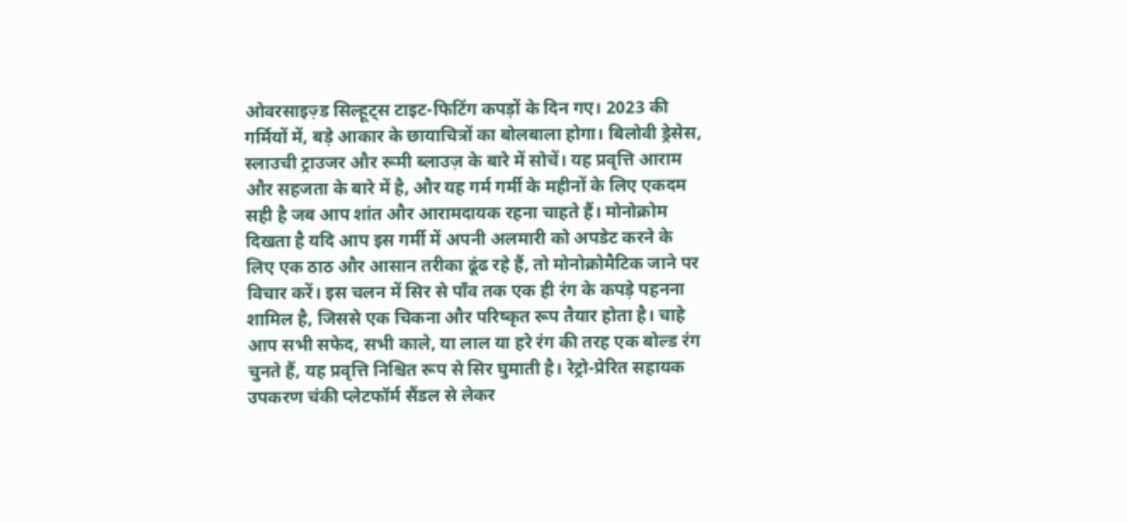ओवरसाइज़्ड सिल्हूट्स टाइट-फिटिंग कपड़ों के दिन गए। 2023 की गर्मियों में, बड़े आकार के छायाचित्रों का बोलबाला होगा। बिलोवी ड्रेसेस, स्लाउची ट्राउजर और रूमी ब्लाउज़ के बारे में सोचें। यह प्रवृत्ति आराम और सहजता के बारे में है, और यह गर्म गर्मी के महीनों के लिए एकदम सही है जब आप शांत और आरामदायक रहना चाहते हैं। मोनोक्रोम दिखता है यदि आप इस गर्मी में अपनी अलमारी को अपडेट करने के लिए एक ठाठ और आसान तरीका ढूंढ रहे हैं, तो मोनोक्रोमैटिक जाने पर विचार करें। इस चलन में सिर से पाँव तक एक ही रंग के कपड़े पहनना शामिल है, जिससे एक चिकना और परिष्कृत रूप तैयार होता है। चाहे आप सभी सफेद, सभी काले, या लाल या हरे रंग की तरह एक बोल्ड रंग चुनते हैं, यह प्रवृत्ति निश्चित रूप से सिर घुमाती है। रेट्रो-प्रेरित सहायक उपकरण चंकी प्लेटफॉर्म सैंडल से लेकर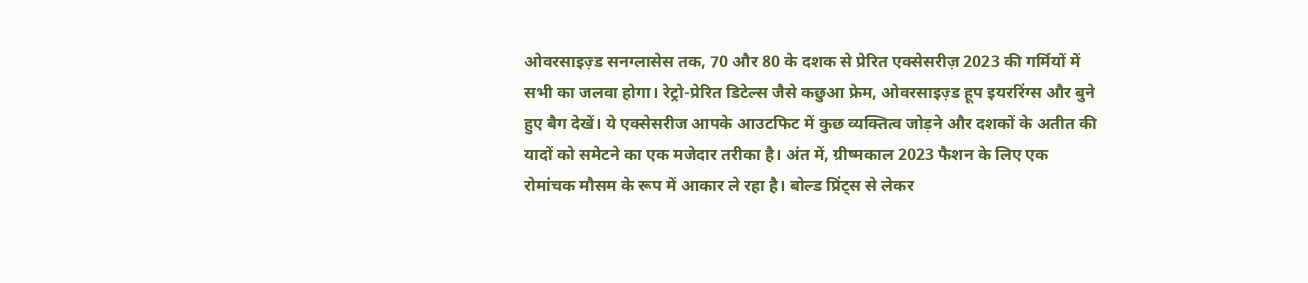ओवरसाइज़्ड सनग्लासेस तक, 70 और 80 के दशक से प्रेरित एक्सेसरीज़ 2023 की गर्मियों में सभी का जलवा होगा। रेट्रो-प्रेरित डिटेल्स जैसे कछुआ फ्रेम, ओवरसाइज़्ड हूप इयररिंग्स और बुने हुए बैग देखें। ये एक्सेसरीज आपके आउटफिट में कुछ व्यक्तित्व जोड़ने और दशकों के अतीत की यादों को समेटने का एक मजेदार तरीका है। अंत में, ग्रीष्मकाल 2023 फैशन के लिए एक रोमांचक मौसम के रूप में आकार ले रहा है। बोल्ड प्रिंट्स से लेकर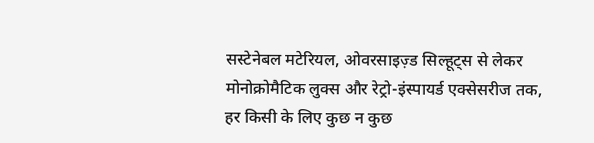सस्टेनेबल मटेरियल, ओवरसाइज़्ड सिल्हूट्स से लेकर मोनोक्रोमैटिक लुक्स और रेट्रो-इंस्पायर्ड एक्सेसरीज तक, हर किसी के लिए कुछ न कुछ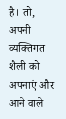है। तो, अपनी व्यक्तिगत शैली को अपनाएं और आने वाले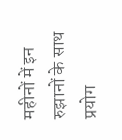महीनों में इन रुझानों के साथ प्रयोग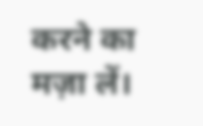करने का मज़ा लें।